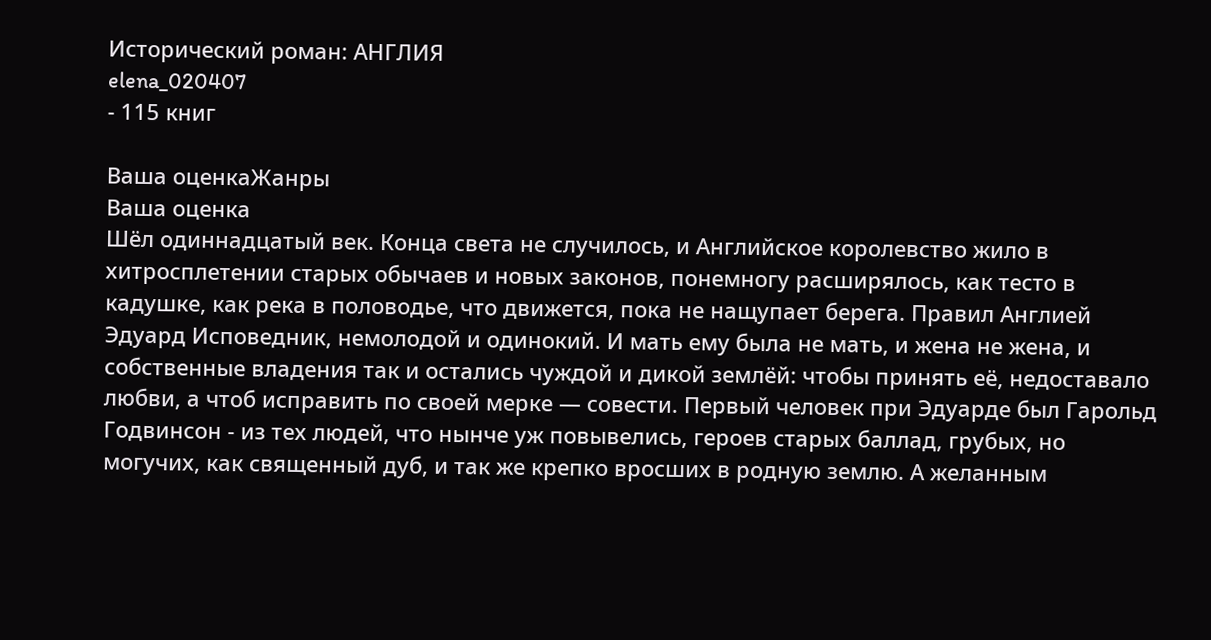Исторический роман: АНГЛИЯ
elena_020407
- 115 книг

Ваша оценкаЖанры
Ваша оценка
Шёл одиннадцатый век. Конца света не случилось, и Английское королевство жило в хитросплетении старых обычаев и новых законов, понемногу расширялось, как тесто в кадушке, как река в половодье, что движется, пока не нащупает берега. Правил Англией Эдуард Исповедник, немолодой и одинокий. И мать ему была не мать, и жена не жена, и собственные владения так и остались чуждой и дикой землёй: чтобы принять её, недоставало любви, а чтоб исправить по своей мерке — совести. Первый человек при Эдуарде был Гарольд Годвинсон - из тех людей, что нынче уж повывелись, героев старых баллад, грубых, но могучих, как священный дуб, и так же крепко вросших в родную землю. А желанным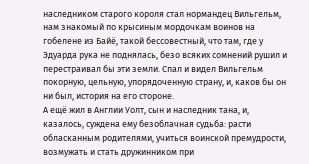наследником старого короля стал нормандец Вильгельм, нам знакомый по крысиным мордочкам воинов на гобелене из Байё, такой бессовестный, что там, где у Эдуарда рука не поднялась, безо всяких сомнений рушил и перестраивал бы эти земли. Спал и видел Вильгельм покорную, цельную, упорядоченную страну, и, каков бы он ни был, история на его стороне.
А ещё жил в Англии Уолт, сын и наследник тана, и, казалось, суждена ему безоблачная судьба: расти обласканным родителями, учиться воинской премудрости, возмужать и стать дружинником при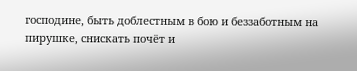господине, быть доблестным в бою и беззаботным на пирушке, снискать почёт и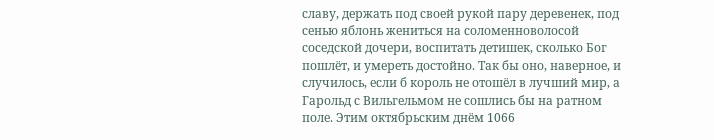славу, держать под своей рукой пару деревенек, под сенью яблонь жениться на соломенноволосой соседской дочери, воспитать детишек, сколько Бог пошлёт, и умереть достойно. Так бы оно, наверное, и случилось, если б король не отошёл в лучший мир, а Гарольд с Вильгельмом не сошлись бы на ратном поле. Этим октябрьским днём 1066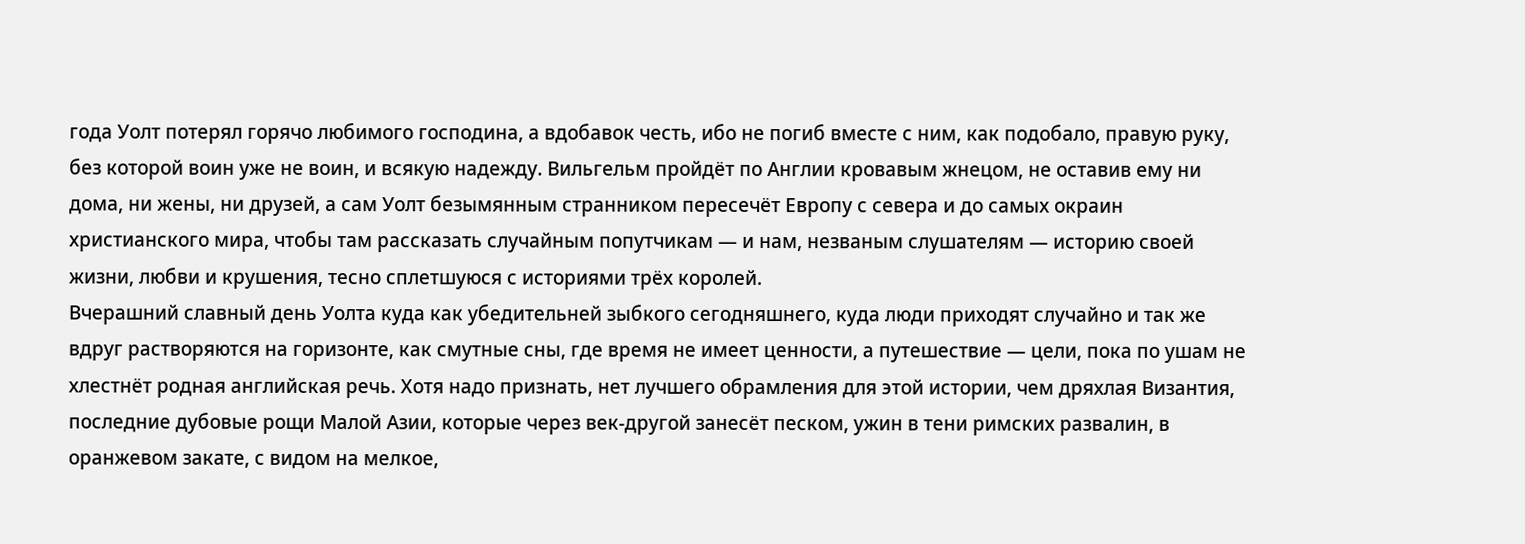года Уолт потерял горячо любимого господина, а вдобавок честь, ибо не погиб вместе с ним, как подобало, правую руку, без которой воин уже не воин, и всякую надежду. Вильгельм пройдёт по Англии кровавым жнецом, не оставив ему ни дома, ни жены, ни друзей, а сам Уолт безымянным странником пересечёт Европу с севера и до самых окраин христианского мира, чтобы там рассказать случайным попутчикам — и нам, незваным слушателям — историю своей жизни, любви и крушения, тесно сплетшуюся с историями трёх королей.
Вчерашний славный день Уолта куда как убедительней зыбкого сегодняшнего, куда люди приходят случайно и так же вдруг растворяются на горизонте, как смутные сны, где время не имеет ценности, а путешествие — цели, пока по ушам не хлестнёт родная английская речь. Хотя надо признать, нет лучшего обрамления для этой истории, чем дряхлая Византия, последние дубовые рощи Малой Азии, которые через век-другой занесёт песком, ужин в тени римских развалин, в оранжевом закате, с видом на мелкое,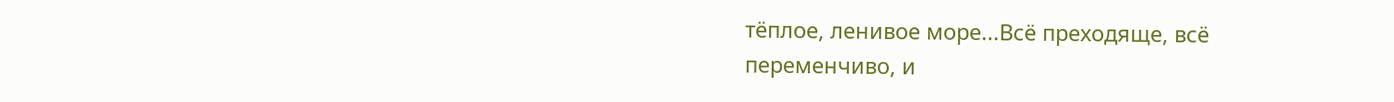тёплое, ленивое море...Всё преходяще, всё переменчиво, и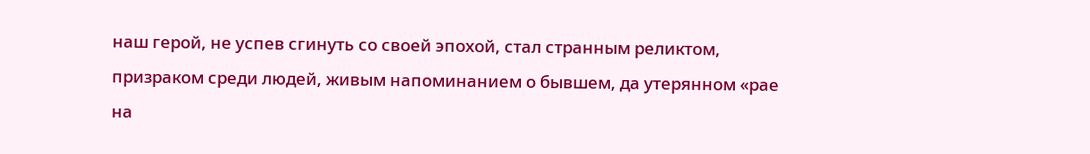наш герой, не успев сгинуть со своей эпохой, стал странным реликтом, призраком среди людей, живым напоминанием о бывшем, да утерянном «рае на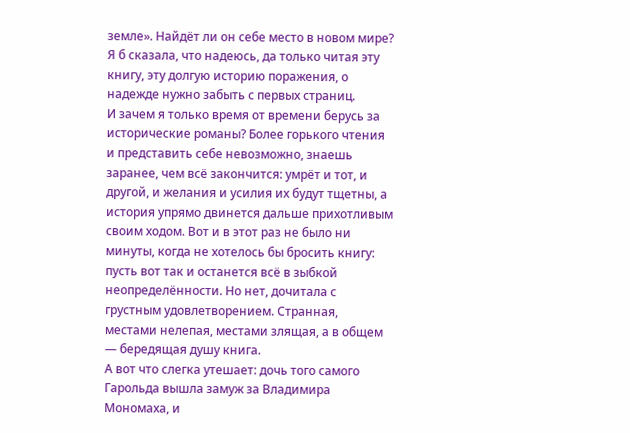земле». Найдёт ли он себе место в новом мире? Я б сказала, что надеюсь, да только читая эту книгу, эту долгую историю поражения, о надежде нужно забыть с первых страниц.
И зачем я только время от времени берусь за исторические романы? Более горького чтения и представить себе невозможно, знаешь заранее, чем всё закончится: умрёт и тот, и другой, и желания и усилия их будут тщетны, а история упрямо двинется дальше прихотливым своим ходом. Вот и в этот раз не было ни минуты, когда не хотелось бы бросить книгу: пусть вот так и останется всё в зыбкой неопределённости. Но нет, дочитала с грустным удовлетворением. Странная, местами нелепая, местами злящая, а в общем — бередящая душу книга.
А вот что слегка утешает: дочь того самого Гарольда вышла замуж за Владимира Мономаха, и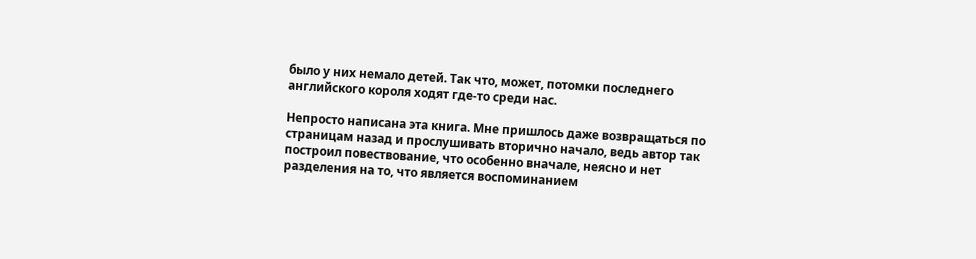было у них немало детей. Так что, может, потомки последнего английского короля ходят где-то среди нас.

Непросто написана эта книга. Мне пришлось даже возвращаться по страницам назад и прослушивать вторично начало, ведь автор так построил повествование, что особенно вначале, неясно и нет разделения на то, что является воспоминанием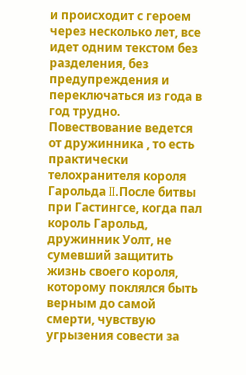и происходит с героем через несколько лет, все идет одним текстом без разделения, без предупреждения и переключаться из года в год трудно.
Повествование ведется от дружинника , то есть практически телохранителя короля Гарольда II.После битвы при Гастингсе, когда пал король Гарольд, дружинник Уолт, не сумевший защитить жизнь своего короля, которому поклялся быть верным до самой смерти, чувствую угрызения совести за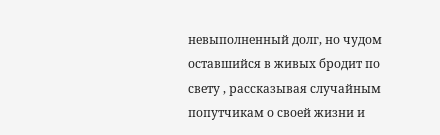невыполненный долг, но чудом оставшийся в живых бродит по свету , рассказывая случайным попутчикам о своей жизни и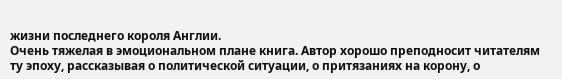жизни последнего короля Англии.
Очень тяжелая в эмоциональном плане книга. Автор хорошо преподносит читателям ту эпоху, рассказывая о политической ситуации, о притязаниях на корону, о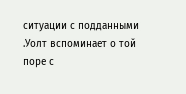ситуации с подданными .Уолт вспоминает о той поре с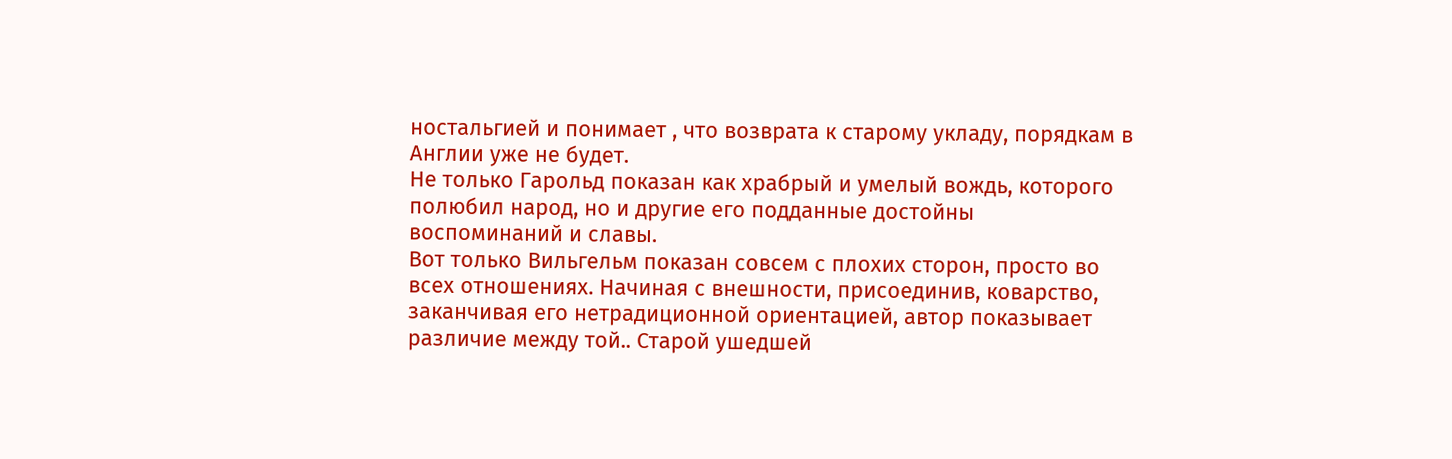ностальгией и понимает , что возврата к старому укладу, порядкам в Англии уже не будет.
Не только Гарольд показан как храбрый и умелый вождь, которого полюбил народ, но и другие его подданные достойны воспоминаний и славы.
Вот только Вильгельм показан совсем с плохих сторон, просто во всех отношениях. Начиная с внешности, присоединив, коварство, заканчивая его нетрадиционной ориентацией, автор показывает различие между той.. Старой ушедшей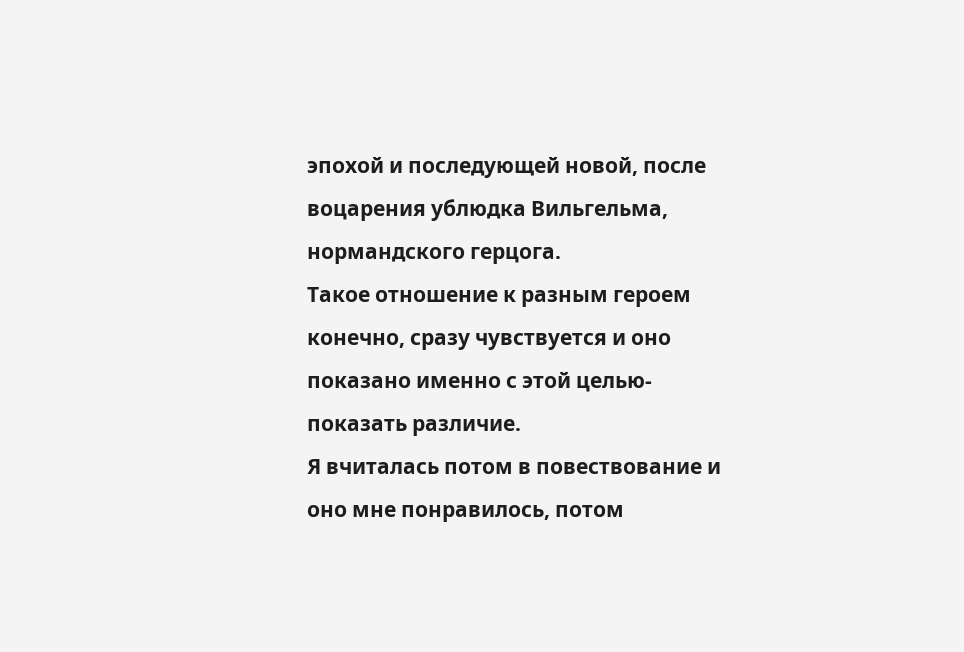эпохой и последующей новой, после воцарения ублюдка Вильгельма, нормандского герцога.
Такое отношение к разным героем конечно, сразу чувствуется и оно показано именно с этой целью- показать различие.
Я вчиталась потом в повествование и оно мне понравилось, потом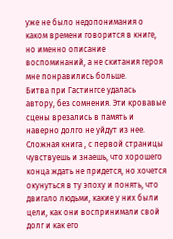уже не было недопонимания о каком времени говорится в книге, но именно описание воспоминаний, а не скитания героя мне понравились больше.
Битва при Гастингсе удалась автору, без сомнения. Эти кровавые сцены врезались в память и наверно долго не уйдут из нее.
Сложная книга , с первой страницы чувствуешь и знаешь, что хорошего конца ждать не придется, но хочется окунуться в ту эпоху и понять, что двигало людьми, какие у них были цели, как они воспринимали свой долг и как его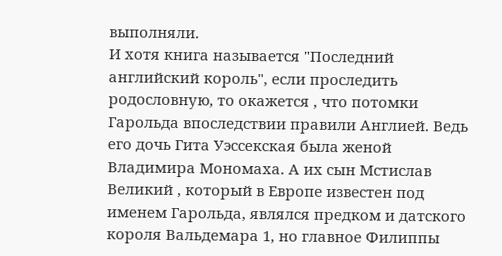выполняли.
И хотя книга называется "Последний английский король", если проследить родословную, то окажется , что потомки Гарольда впоследствии правили Англией. Ведь его дочь Гита Уэссекская была женой Владимира Мономаха. А их сын Мстислав Великий , который в Европе известен под именем Гарольда, являлся предком и датского короля Вальдемара 1, но главное Филиппы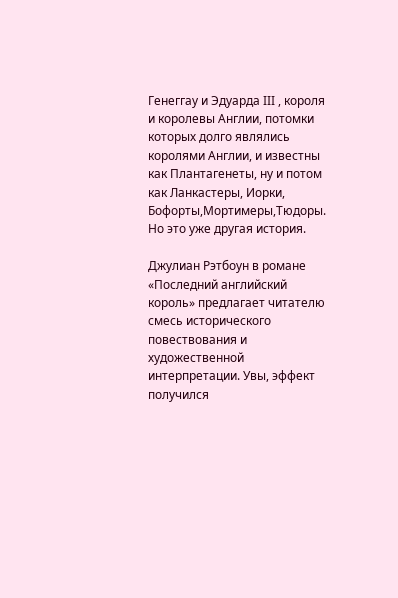Генеггау и Эдуарда III , короля и королевы Англии, потомки которых долго являлись королями Англии, и известны как Плантагенеты, ну и потом как Ланкастеры, Иорки, Бофорты,Мортимеры,Тюдоры. Но это уже другая история.

Джулиан Рэтбоун в романе «Последний английский король» предлагает читателю смесь исторического повествования и художественной интерпретации. Увы, эффект получился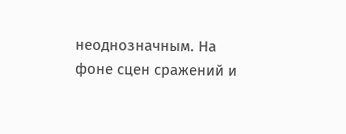неоднозначным. На фоне сцен сражений и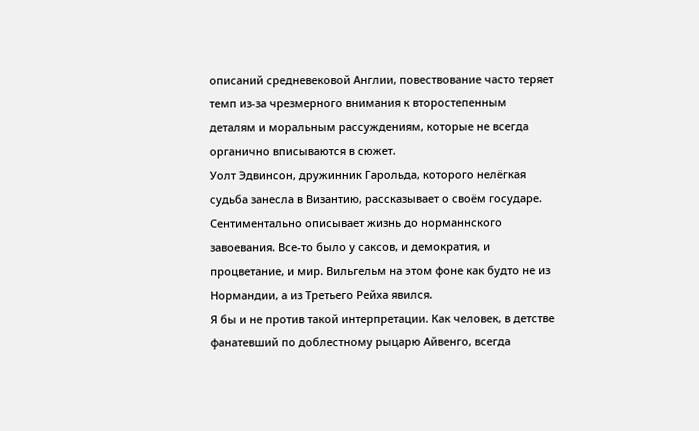описаний средневековой Англии, повествование часто теряет темп из-за чрезмерного внимания к второстепенным деталям и моральным рассуждениям, которые не всегда органично вписываются в сюжет.
Уолт Эдвинсон, дружинник Гарольда, которого нелёгкая судьба занесла в Византию, рассказывает о своём государе. Сентиментально описывает жизнь до норманнского завоевания. Все-то было у саксов, и демократия, и процветание, и мир. Вильгельм на этом фоне как будто не из Нормандии, а из Третьего Рейха явился.
Я бы и не против такой интерпретации. Как человек, в детстве фанатевший по доблестному рыцарю Айвенго, всегда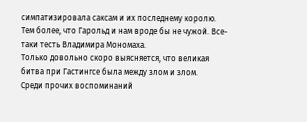симпатизировала саксам и их последнему королю. Тем более, что Гарольд и нам вроде бы не чужой. Все-таки тесть Владимира Мономаха.
Только довольно скоро выясняется, что великая битва при Гастингсе была между злом и злом.
Среди прочих воспоминаний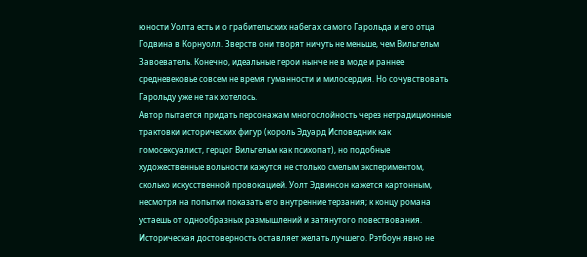юности Уолта есть и о грабительских набегах самого Гарольда и его отца Годвина в Корнуолл. Зверств они творят ничуть не меньше, чем Вильгельм Завоеватель. Конечно, идеальные герои нынче не в моде и раннее средневековье совсем не время гуманности и милосердия. Но сочувствовать Гарольду уже не так хотелось.
Автор пытается придать персонажам многослойность через нетрадиционные трактовки исторических фигур (король Эдуард Исповедник как гомосексуалист, герцог Вильгельм как психопат), но подобные художественные вольности кажутся не столько смелым экспериментом, сколько искусственной провокацией. Уолт Эдвинсон кажется картонным, несмотря на попытки показать его внутренние терзания; к концу романа устаешь от однообразных размышлений и затянутого повествования.
Историческая достоверность оставляет желать лучшего. Рэтбоун явно не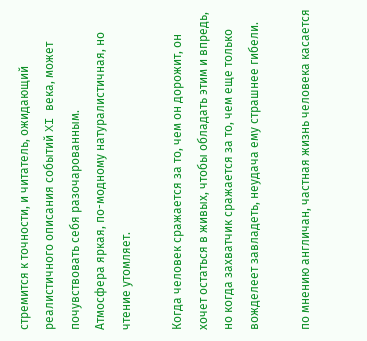стремится к точности, и читатель, ожидающий реалистичного описания событий XI века, может почувствовать себя разочарованным.
Атмосфера яркая, по-модному натуралистичная, но чтение утомляет.

Когда человек сражается за то, чем он дорожит, он хочет остаться в живых, чтобы обладать этим и впредь, но когда захватчик сражается за то, чем еще только вожделеет завладеть, неудача ему страшнее гибели.

по мнению англичан, частная жизнь человека касается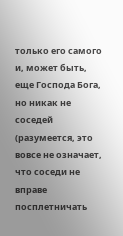только его самого и, может быть, еще Господа Бога, но никак не соседей (разумеется, это вовсе не означает, что соседи не вправе посплетничать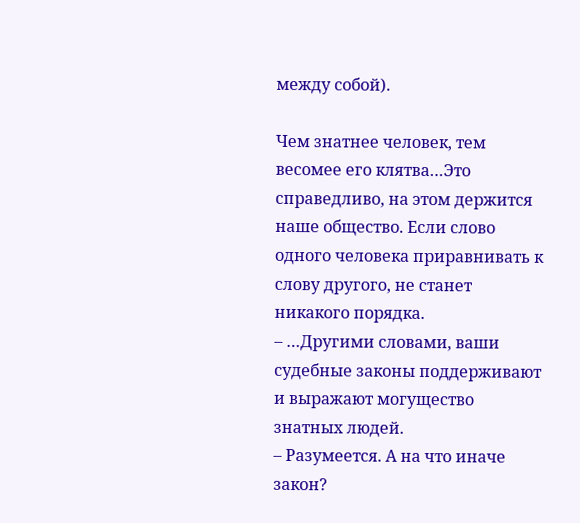между собой).

Чем знатнее человек, тем весомее его клятва…Это справедливо, на этом держится наше общество. Если слово одного человека приравнивать к слову другого, не станет никакого порядка.
– …Другими словами, ваши судебные законы поддерживают и выражают могущество знатных людей.
– Разумеется. А на что иначе закон?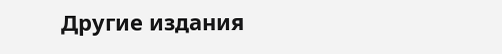Другие издания